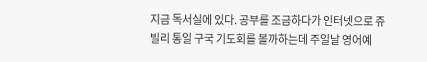지금 독서실에 있다. 공부를 조금하다가 인터넷으로 쥬빌리 통일 구국 기도회를 볼까하는데 주일날 영어예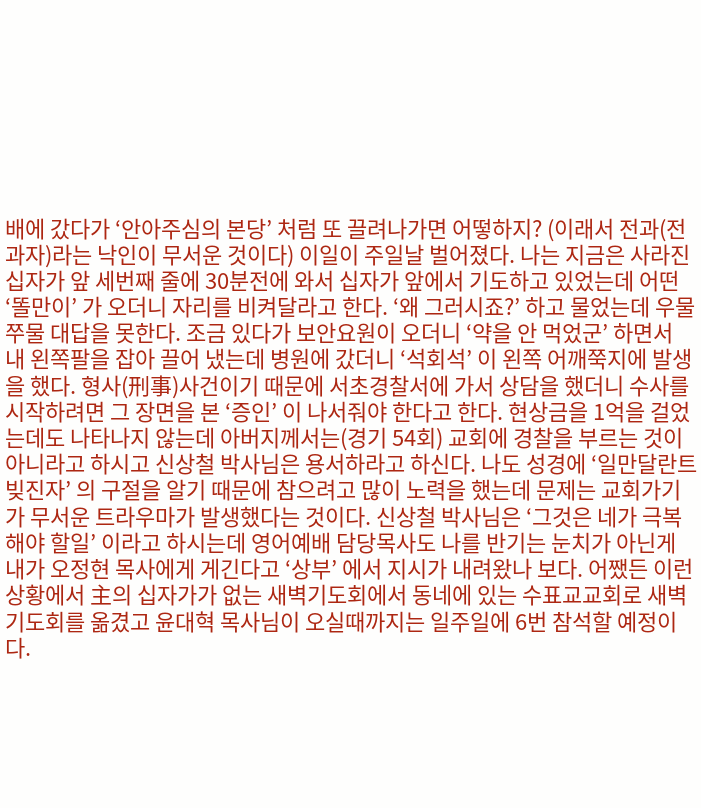배에 갔다가 ‘안아주심의 본당’ 처럼 또 끌려나가면 어떻하지? (이래서 전과(전과자)라는 낙인이 무서운 것이다) 이일이 주일날 벌어졌다. 나는 지금은 사라진 십자가 앞 세번째 줄에 30분전에 와서 십자가 앞에서 기도하고 있었는데 어떤 ‘똘만이’ 가 오더니 자리를 비켜달라고 한다. ‘왜 그러시죠?’ 하고 물었는데 우물쭈물 대답을 못한다. 조금 있다가 보안요원이 오더니 ‘약을 안 먹었군’ 하면서 내 왼쪽팔을 잡아 끌어 냈는데 병원에 갔더니 ‘석회석’ 이 왼쪽 어깨쭉지에 발생을 했다. 형사(刑事)사건이기 때문에 서초경찰서에 가서 상담을 했더니 수사를 시작하려면 그 장면을 본 ‘증인’ 이 나서줘야 한다고 한다. 현상금을 1억을 걸었는데도 나타나지 않는데 아버지께서는(경기 54회) 교회에 경찰을 부르는 것이 아니라고 하시고 신상철 박사님은 용서하라고 하신다. 나도 성경에 ‘일만달란트 빚진자’ 의 구절을 알기 때문에 참으려고 많이 노력을 했는데 문제는 교회가기가 무서운 트라우마가 발생했다는 것이다. 신상철 박사님은 ‘그것은 네가 극복해야 할일’ 이라고 하시는데 영어예배 담당목사도 나를 반기는 눈치가 아닌게 내가 오정현 목사에게 게긴다고 ‘상부’ 에서 지시가 내려왔나 보다. 어쨌든 이런 상황에서 主의 십자가가 없는 새벽기도회에서 동네에 있는 수표교교회로 새벽기도회를 옮겼고 윤대혁 목사님이 오실때까지는 일주일에 6번 참석할 예정이다.